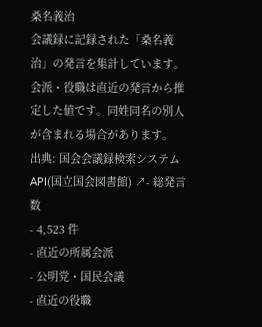桑名義治
会議録に記録された「桑名義治」の発言を集計しています。会派・役職は直近の発言から推定した値です。同姓同名の別人が含まれる場合があります。
出典: 国会会議録検索システム API(国立国会図書館) ↗- 総発言数
- 4,523 件
- 直近の所属会派
- 公明党・国民会議
- 直近の役職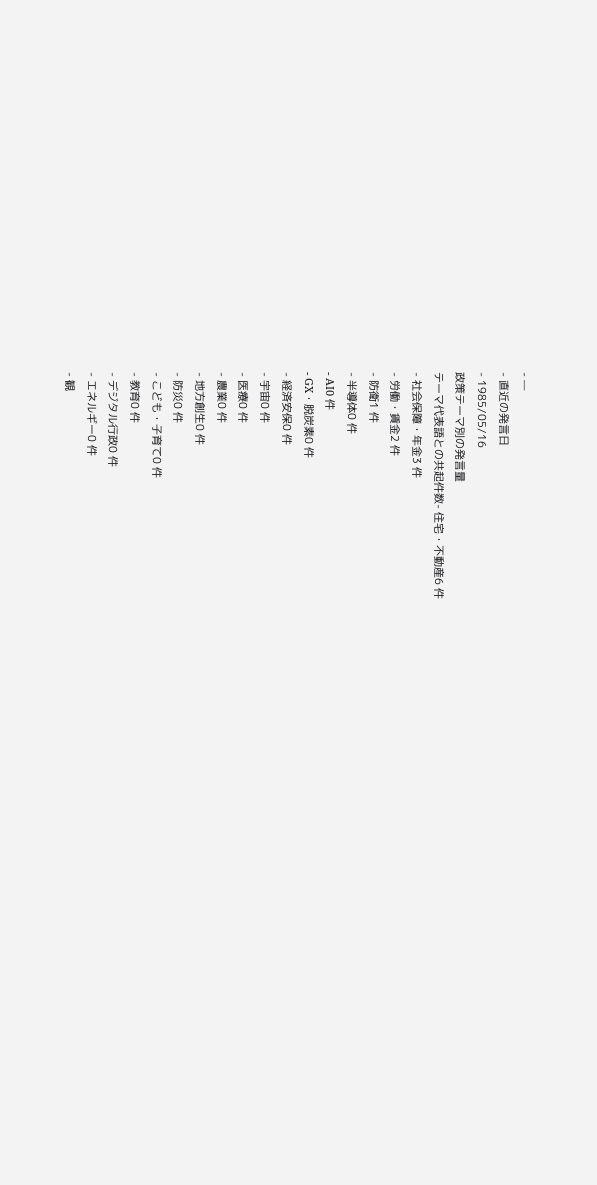- —
- 直近の発言日
- 1985/05/16
政策テーマ別の発言量
テーマ代表語との共起件数- 住宅・不動産6 件
- 社会保障・年金3 件
- 労働・賃金2 件
- 防衛1 件
- 半導体0 件
- AI0 件
- GX・脱炭素0 件
- 経済安保0 件
- 宇宙0 件
- 医療0 件
- 農業0 件
- 地方創生0 件
- 防災0 件
- こども・子育て0 件
- 教育0 件
- デジタル行政0 件
- エネルギー0 件
- 観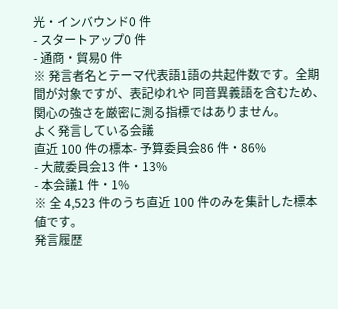光・インバウンド0 件
- スタートアップ0 件
- 通商・貿易0 件
※ 発言者名とテーマ代表語1語の共起件数です。全期間が対象ですが、表記ゆれや 同音異義語を含むため、関心の強さを厳密に測る指標ではありません。
よく発言している会議
直近 100 件の標本- 予算委員会86 件・86%
- 大蔵委員会13 件・13%
- 本会議1 件・1%
※ 全 4,523 件のうち直近 100 件のみを集計した標本値です。
発言履歴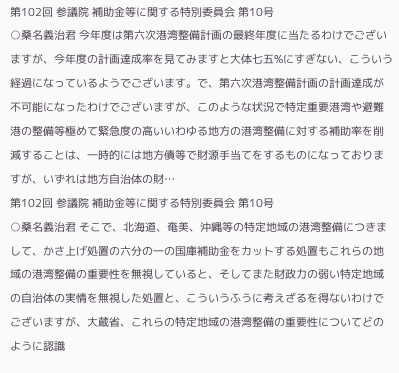第102回 参議院 補助金等に関する特別委員会 第10号
○桑名義治君 今年度は第六次港湾整備計画の最終年度に当たるわけでございますが、今年度の計画達成率を見てみますと大体七五%にすぎない、こういう経過になっているようでございます。で、第六次港湾整備計画の計画達成が不可能になったわけでございますが、このような状況で特定重要港湾や避難港の整備等極めて緊急度の高いいわゆる地方の港湾整備に対する補助率を削減することは、一時的には地方債等で財源手当てをするものになっておりますが、いずれは地方自治体の財…
第102回 参議院 補助金等に関する特別委員会 第10号
○桑名義治君 そこで、北海道、奄美、沖縄等の特定地域の港湾整備につきまして、かさ上げ処置の六分の一の国庫補助金をカットする処置もこれらの地域の港湾整備の重要性を無視していると、そしてまた財政力の弱い特定地域の自治体の実情を無視した処置と、こういうふうに考えざるを得ないわけでございますが、大蔵省、これらの特定地域の港湾整備の重要性についてどのように認識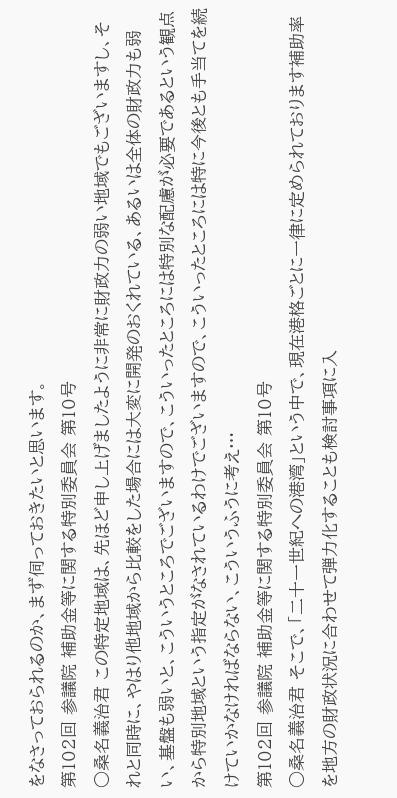をなさっておられるのか、まず伺っておきたいと思います。
第102回 参議院 補助金等に関する特別委員会 第10号
○桑名義治君 この特定地域は、先ほど申し上げましたように非常に財政力の弱い地域でもございますし、それと同時に、やはり他地域から比較をした場合には大変に開発のおくれている、あるいは全体の財政力も弱い、基盤も弱いと、こういうところでございますので、こういったところには特別な配慮が必要であるという観点から特別地域という指定がなされているわけでございますので、こういったところには特に今後とも手当てを続けていかなければならない、こういうふうに考え…
第102回 参議院 補助金等に関する特別委員会 第10号
○桑名義治君 そこで、「二十一世紀への港湾」という中で、現在港格ごとに一律に定められております補助率を地方の財政状況に合わせて弾力化することも検討事項に入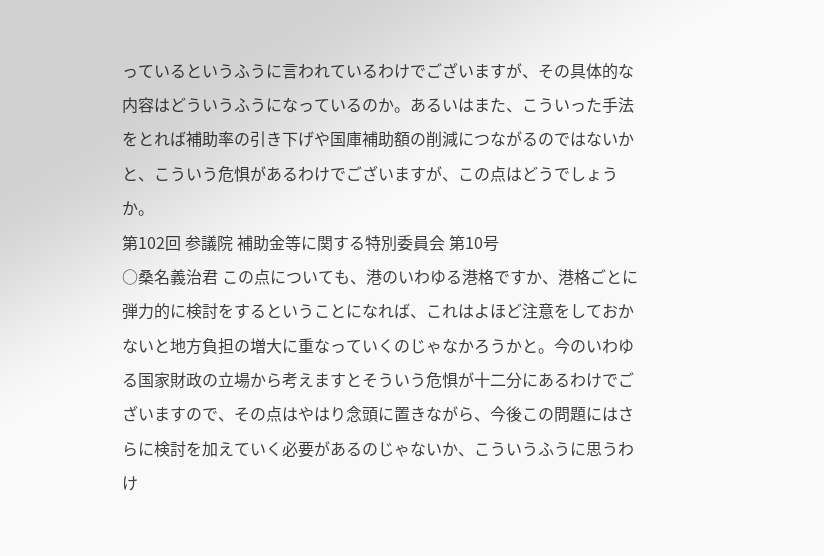っているというふうに言われているわけでございますが、その具体的な内容はどういうふうになっているのか。あるいはまた、こういった手法をとれば補助率の引き下げや国庫補助額の削減につながるのではないかと、こういう危惧があるわけでございますが、この点はどうでしょうか。
第102回 参議院 補助金等に関する特別委員会 第10号
○桑名義治君 この点についても、港のいわゆる港格ですか、港格ごとに弾力的に検討をするということになれば、これはよほど注意をしておかないと地方負担の増大に重なっていくのじゃなかろうかと。今のいわゆる国家財政の立場から考えますとそういう危惧が十二分にあるわけでございますので、その点はやはり念頭に置きながら、今後この問題にはさらに検討を加えていく必要があるのじゃないか、こういうふうに思うわけ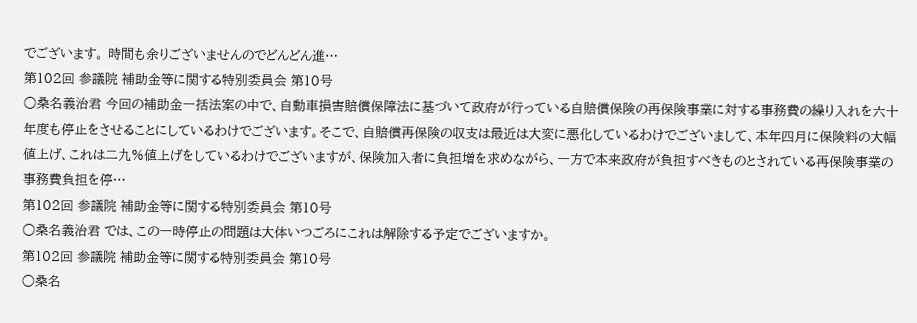でございます。 時間も余りございませんのでどんどん進…
第102回 参議院 補助金等に関する特別委員会 第10号
○桑名義治君 今回の補助金一括法案の中で、自動車損害賠償保障法に基づいて政府が行っている自賠償保険の再保険事業に対する事務費の繰り入れを六十年度も停止をさせることにしているわけでございます。そこで、自賠償再保険の収支は最近は大変に悪化しているわけでございまして、本年四月に保険料の大幅値上げ、これは二九%値上げをしているわけでございますが、保険加入者に負担増を求めながら、一方で本来政府が負担すべきものとされている再保険事業の事務費負担を停…
第102回 参議院 補助金等に関する特別委員会 第10号
○桑名義治君 では、この一時停止の問題は大体いつごろにこれは解除する予定でございますか。
第102回 参議院 補助金等に関する特別委員会 第10号
○桑名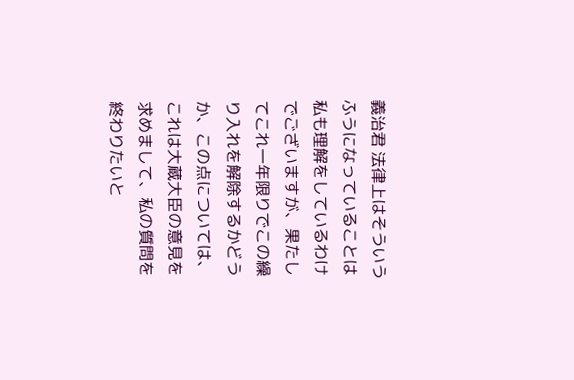義治君 法律上はそういうふうになっていることは私も理解をしているわけでございますが、果たしてこれ一年限りでこの繰り入れを解除するかどうか、この点については、これは大蔵大臣の意見を求めまして、私の質問を終わりたいと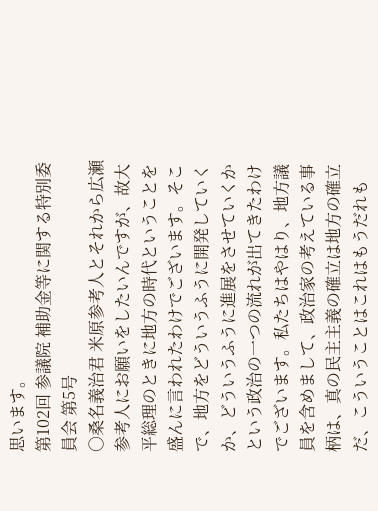思います。
第102回 参議院 補助金等に関する特別委員会 第5号
○桑名義治君 米原参考人とそれから広瀬参考人にお願いをしたいんですが、故大平総理のときに地方の時代ということを盛んに言われたわけでございます。そこで、地方をどういうふうに開発していくか、どういうふうに進展をさせていくかという政治の一つの流れが出てきたわけでございます。私たちはやはり、地方議員を含めまして、政治家の考えている事柄は、真の民主主義の確立は地方の確立だ、こういうことはこれはもうだれも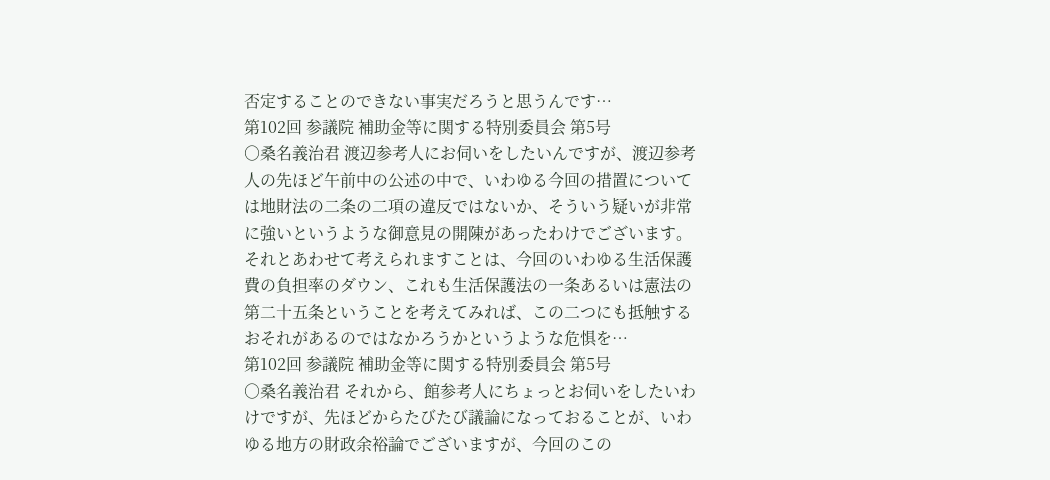否定することのできない事実だろうと思うんです…
第102回 参議院 補助金等に関する特別委員会 第5号
○桑名義治君 渡辺参考人にお伺いをしたいんですが、渡辺参考人の先ほど午前中の公述の中で、いわゆる今回の措置については地財法の二条の二項の違反ではないか、そういう疑いが非常に強いというような御意見の開陳があったわけでございます。それとあわせて考えられますことは、今回のいわゆる生活保護費の負担率のダウン、これも生活保護法の一条あるいは憲法の第二十五条ということを考えてみれば、この二つにも抵触するおそれがあるのではなかろうかというような危惧を…
第102回 参議院 補助金等に関する特別委員会 第5号
○桑名義治君 それから、館参考人にちょっとお伺いをしたいわけですが、先ほどからたびたび議論になっておることが、いわゆる地方の財政余裕論でございますが、今回のこの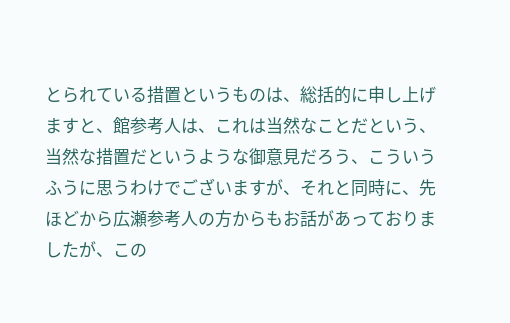とられている措置というものは、総括的に申し上げますと、館参考人は、これは当然なことだという、当然な措置だというような御意見だろう、こういうふうに思うわけでございますが、それと同時に、先ほどから広瀬参考人の方からもお話があっておりましたが、この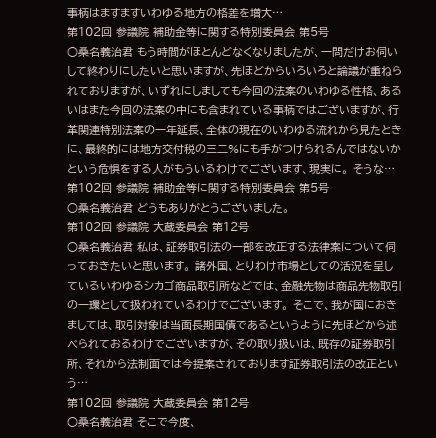事柄はますますいわゆる地方の格差を増大…
第102回 参議院 補助金等に関する特別委員会 第5号
○桑名義治君 もう時間がほとんどなくなりましたが、一問だけお伺いして終わりにしたいと思いますが、先ほどからいろいろと論議が重ねられておりますが、いずれにしましても今回の法案のいわゆる性格、あるいはまた今回の法案の中にも含まれている事柄ではございますが、行革関連特別法案の一年延長、全体の現在のいわゆる流れから見たときに、最終的には地方交付税の三二%にも手がつけられるんではないかという危惧をする人がもういるわけでございます、現実に。 そうな…
第102回 参議院 補助金等に関する特別委員会 第5号
○桑名義治君 どうもありがとうございました。
第102回 参議院 大蔵委員会 第12号
○桑名義治君 私は、証券取引法の一部を改正する法律案について伺っておきたいと思います。 諸外国、とりわけ市場としての活況を呈しているいわゆるシカゴ商品取引所などでは、金融先物は商品先物取引の一環として扱われているわけでございます。 そこで、我が国におきましては、取引対象は当面長期国債であるというように先ほどから述べられておるわけでございますが、その取り扱いは、既存の証券取引所、それから法制面では今提案されております証券取引法の改正という…
第102回 参議院 大蔵委員会 第12号
○桑名義治君 そこで今度、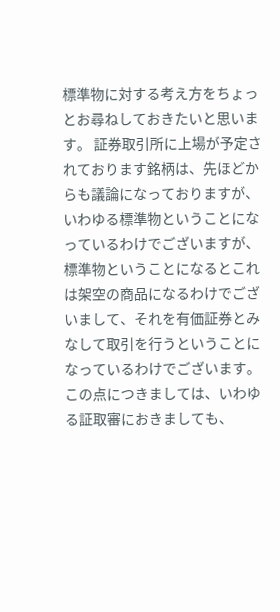標準物に対する考え方をちょっとお尋ねしておきたいと思います。 証券取引所に上場が予定されております銘柄は、先ほどからも議論になっておりますが、いわゆる標準物ということになっているわけでございますが、標準物ということになるとこれは架空の商品になるわけでございまして、それを有価証券とみなして取引を行うということになっているわけでございます。 この点につきましては、いわゆる証取審におきましても、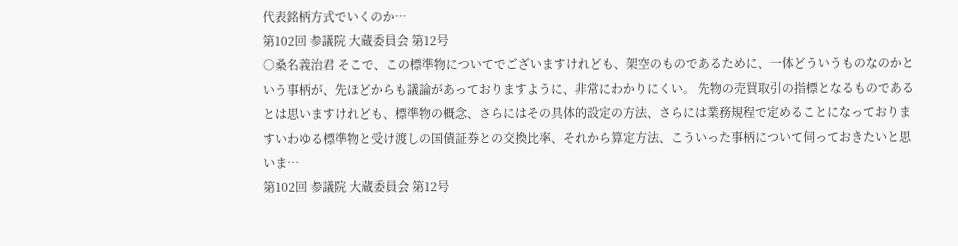代表銘柄方式でいくのか…
第102回 参議院 大蔵委員会 第12号
○桑名義治君 そこで、この標準物についてでございますけれども、架空のものであるために、一体どういうものなのかという事柄が、先ほどからも議論があっておりますように、非常にわかりにくい。 先物の売買取引の指標となるものであるとは思いますけれども、標準物の概念、さらにはその具体的設定の方法、さらには業務規程で定めることになっておりますいわゆる標準物と受け渡しの国債証券との交換比率、それから算定方法、こういった事柄について伺っておきたいと思いま…
第102回 参議院 大蔵委員会 第12号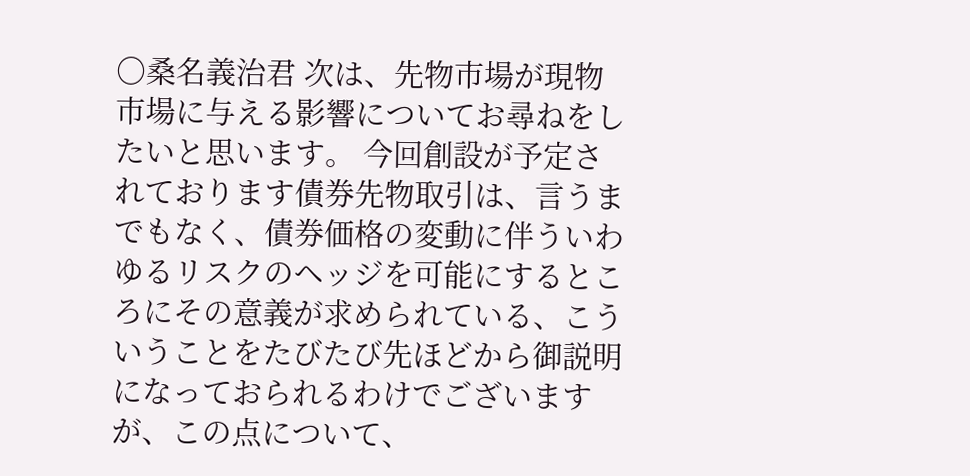○桑名義治君 次は、先物市場が現物市場に与える影響についてお尋ねをしたいと思います。 今回創設が予定されております債券先物取引は、言うまでもなく、債券価格の変動に伴ういわゆるリスクのヘッジを可能にするところにその意義が求められている、こういうことをたびたび先ほどから御説明になっておられるわけでございますが、この点について、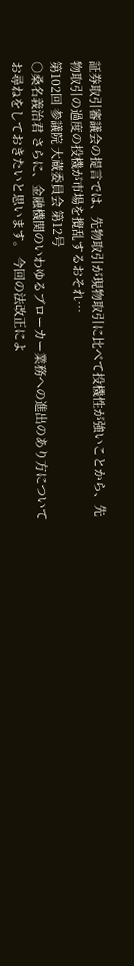証券取引審議会の提言では、先物取引が現物取引に比べて投機性が強いことから、先物取引の過度の投機が市場を攪乱するおそれ…
第102回 参議院 大蔵委員会 第12号
○桑名義治君 さらに、金融機関のいわゆるブローカー業務への進出のあり方についてお尋ねをしておきたいと思います。 今回の法改正によ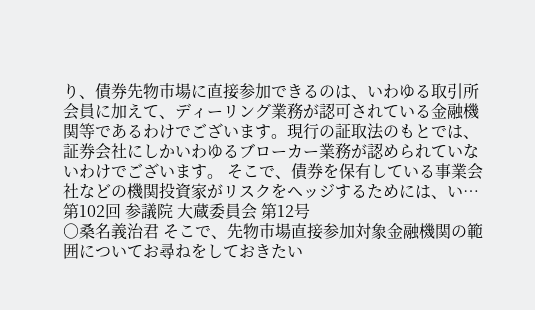り、債券先物市場に直接参加できるのは、いわゆる取引所会員に加えて、ディーリング業務が認可されている金融機関等であるわけでございます。現行の証取法のもとでは、証券会社にしかいわゆるブローカー業務が認められていないわけでございます。 そこで、債券を保有している事業会社などの機関投資家がリスクをヘッジするためには、い…
第102回 参議院 大蔵委員会 第12号
○桑名義治君 そこで、先物市場直接参加対象金融機関の範囲についてお尋ねをしておきたい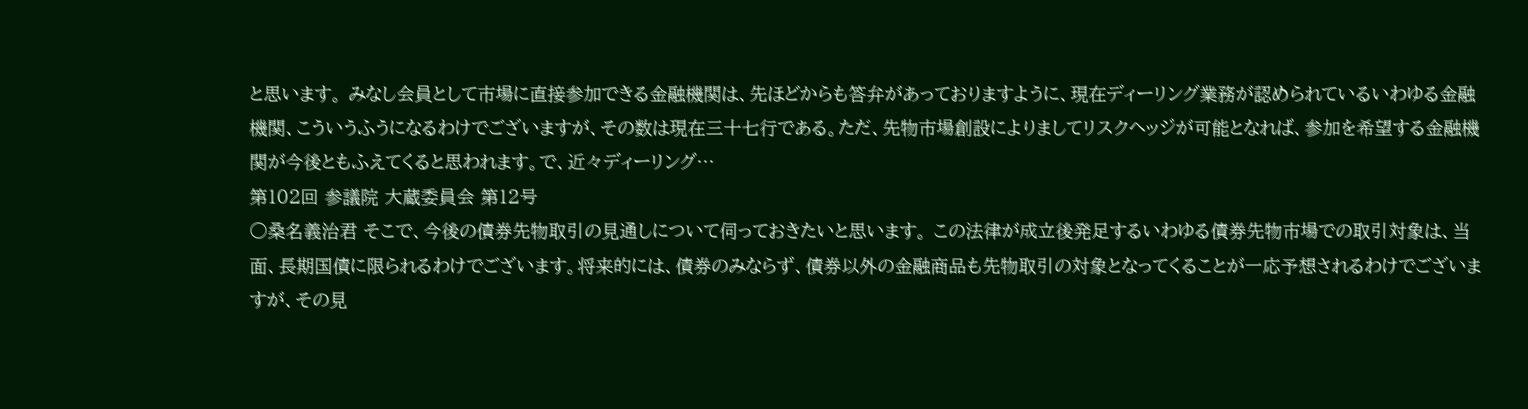と思います。 みなし会員として市場に直接参加できる金融機関は、先ほどからも答弁があっておりますように、現在ディーリング業務が認められているいわゆる金融機関、こういうふうになるわけでございますが、その数は現在三十七行である。ただ、先物市場創設によりましてリスクヘッジが可能となれば、参加を希望する金融機関が今後ともふえてくると思われます。で、近々ディーリング…
第102回 参議院 大蔵委員会 第12号
○桑名義治君 そこで、今後の債券先物取引の見通しについて伺っておきたいと思います。 この法律が成立後発足するいわゆる債券先物市場での取引対象は、当面、長期国債に限られるわけでございます。将来的には、債券のみならず、債券以外の金融商品も先物取引の対象となってくることが一応予想されるわけでございますが、その見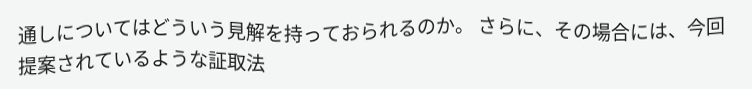通しについてはどういう見解を持っておられるのか。 さらに、その場合には、今回提案されているような証取法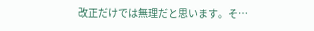改正だけでは無理だと思います。そ…